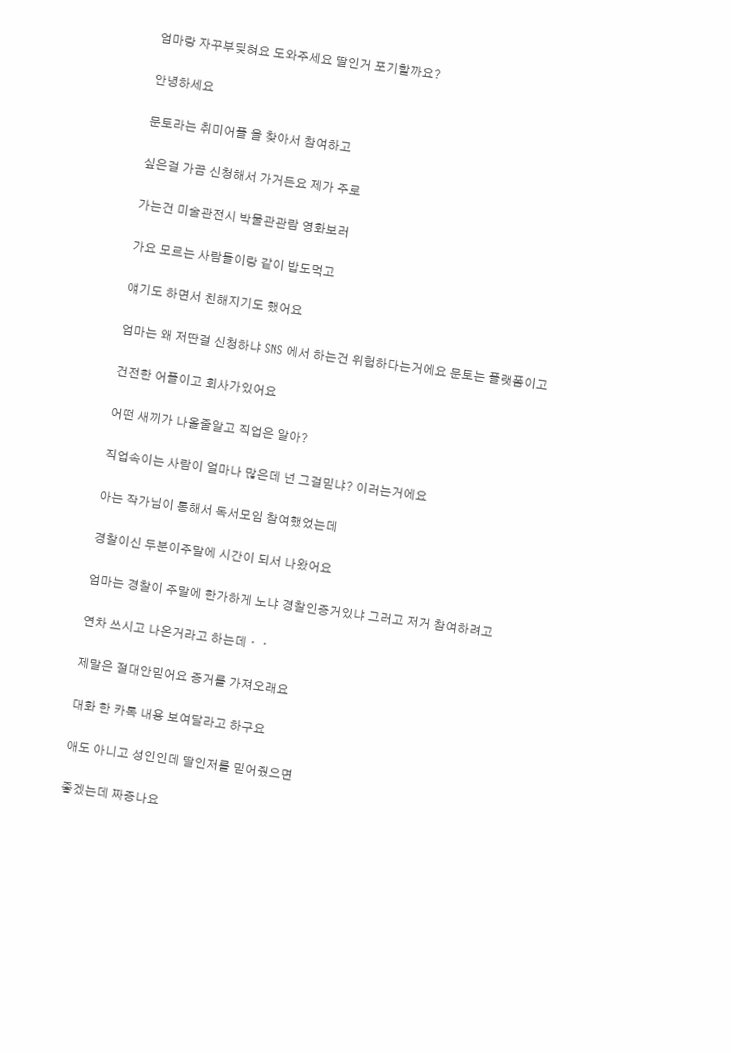엄마랑 자꾸부딪혀요 도와주세요 딸인거 포기할까요?

안녕하세요

문토라는 취미어플 을 찾아서 참여하고

싶은걸 가끔 신청해서 가거든요 제가 주로

가는건 미술관전시 박물관관람 영화보러

가요 모르는 사람들이랑 같이 밥도먹고

얘기도 하면서 친해지기도 했어요

엄마는 왜 저딴걸 신청하냐 SNS 에서 하는건 위험하다는거에요 문토는 플랫폼이고

건전한 어플이고 회사가있어요

어떤 새끼가 나올줄알고 직업은 알아?

직업속이는 사람이 얼마나 많은데 넌 그걸믿냐? 이러는거에요

아는 작가님이 통해서 독서모임 참여했었는데

경찰이신 두분이주말에 시간이 되서 나왔어요

엄마는 경찰이 주말에 한가하게 노냐 경찰인증거있냐 그러고 저거 참여하려고

연차 쓰시고 나온거라고 하는데ㆍㆍ

제말은 절대안믿어요 증거를 가져오래요

대화 한 카톡 내용 보여달라고 하구요

애도 아니고 성인인데 딸인저를 믿어줬으면

좋겠는데 짜증나요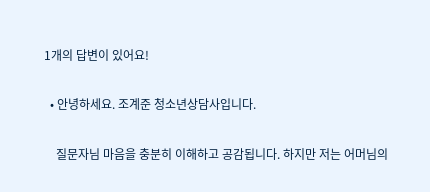1개의 답변이 있어요!

  • 안녕하세요. 조계준 청소년상담사입니다.

    질문자님 마음을 충분히 이해하고 공감됩니다. 하지만 저는 어머님의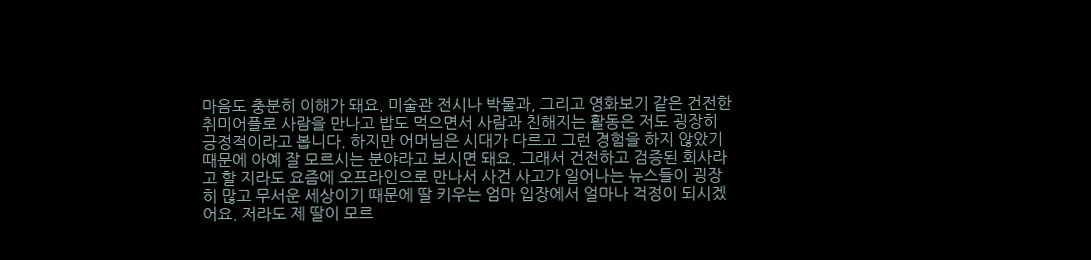마음도 충분히 이해가 돼요. 미술관 전시나 박물과, 그리고 영화보기 같은 건전한 취미어플로 사람을 만나고 밥도 먹으면서 사람과 친해지는 활동은 저도 굉장히 긍정적이라고 봅니다. 하지만 어머님은 시대가 다르고 그런 경험을 하지 않았기 때문에 아예 잘 모르시는 분야라고 보시면 돼요. 그래서 건전하고 검증된 회사라고 할 지라도 요즘에 오프라인으로 만나서 사건 사고가 일어나는 뉴스들이 굉장히 많고 무서운 세상이기 때문에 딸 키우는 엄마 입장에서 얼마나 걱정이 되시겠어요. 저라도 제 딸이 모르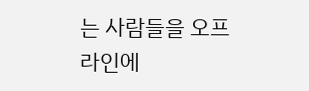는 사람들을 오프라인에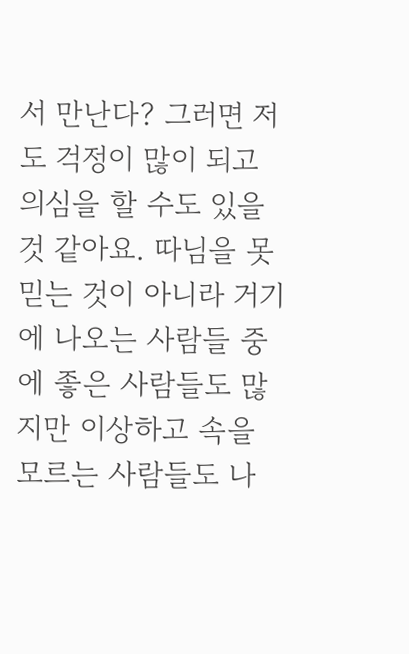서 만난다? 그러면 저도 걱정이 많이 되고 의심을 할 수도 있을 것 같아요. 따님을 못 믿는 것이 아니라 거기에 나오는 사람들 중에 좋은 사람들도 많지만 이상하고 속을 모르는 사람들도 나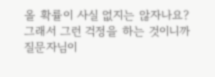올 확률이 사실 없지는 않자나요? 그래서 그런 걱정을 하는 것이니까 질문자님이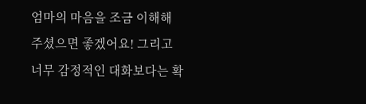엄마의 마음을 조금 이해해 주셨으면 좋겠어요! 그리고 너무 감정적인 대화보다는 확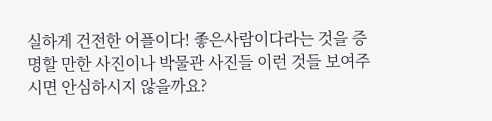실하게 건전한 어플이다! 좋은사람이다라는 것을 증명할 만한 사진이나 박물관 사진들 이런 것들 보여주시면 안심하시지 않을까요?